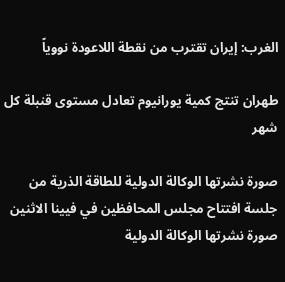الغرب: إيران تقترب من نقطة اللاعودة نووياً

طهران تنتج كمية يورانيوم تعادل مستوى قنبلة كل شهر

صورة نشرتها الوكالة الدولية للطاقة الذرية من جلسة افتتاح مجلس المحافظين في فيينا الاثنين
صورة نشرتها الوكالة الدولية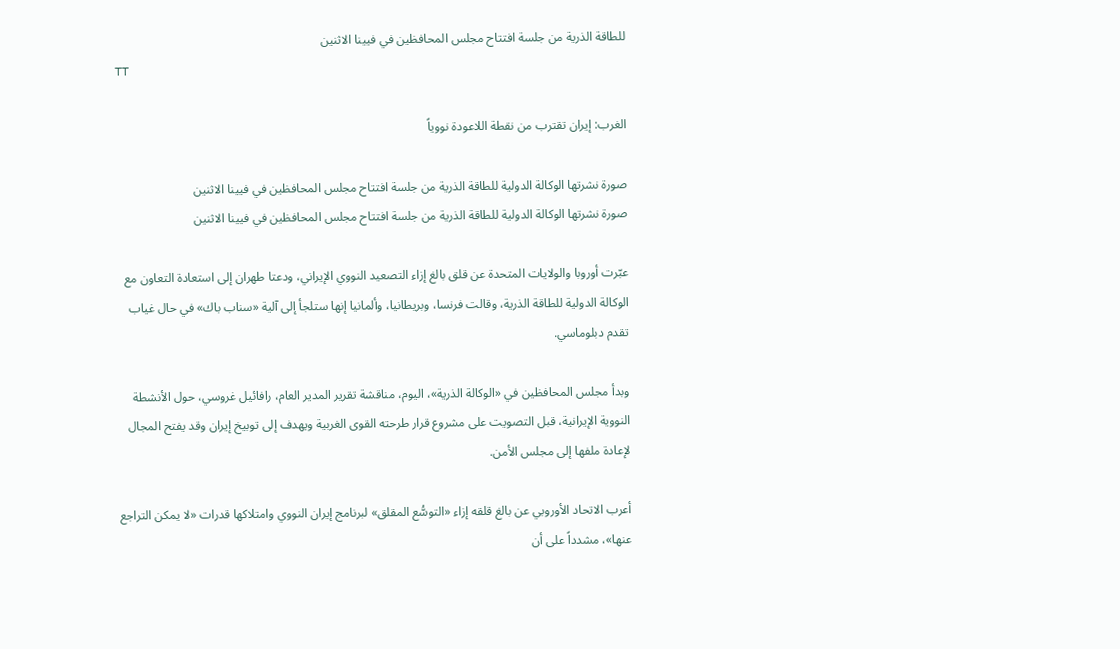للطاقة الذرية من جلسة افتتاح مجلس المحافظين في فيينا الاثنين
TT

الغرب: إيران تقترب من نقطة اللاعودة نووياً

صورة نشرتها الوكالة الدولية للطاقة الذرية من جلسة افتتاح مجلس المحافظين في فيينا الاثنين
صورة نشرتها الوكالة الدولية للطاقة الذرية من جلسة افتتاح مجلس المحافظين في فيينا الاثنين

عبّرت أوروبا والولايات المتحدة عن قلق بالغ إزاء التصعيد النووي الإيراني، ودعتا طهران إلى استعادة التعاون مع الوكالة الدولية للطاقة الذرية، وقالت فرنسا، وبريطانيا، وألمانيا إنها ستلجأ إلى آلية «سناب باك» في حال غياب تقدم دبلوماسي.

وبدأ مجلس المحافظين في «الوكالة الذرية»، اليوم، مناقشة تقرير المدير العام، رافائيل غروسي، حول الأنشطة النووية الإيرانية، قبل التصويت على مشروع قرار طرحته القوى الغربية ويهدف إلى توبيخ إيران وقد يفتح المجال لإعادة ملفها إلى مجلس الأمن.

أعرب الاتحاد الأوروبي عن بالغ قلقه إزاء «التوسُّع المقلق» لبرنامج إيران النووي وامتلاكها قدرات «لا يمكن التراجع عنها»، مشدداً على أن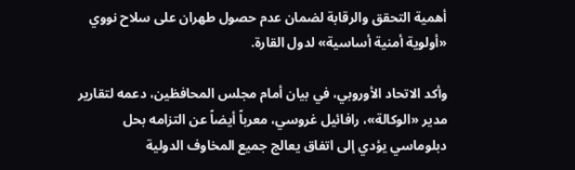أهمية التحقق والرقابة لضمان عدم حصول طهران على سلاح نووي «أولوية أمنية أساسية» لدول القارة.

وأكد الاتحاد الأوروبي، في بيان أمام مجلس المحافظين، دعمه لتقارير مدير «الوكالة»، رافائيل غروسي، معرباً أيضاً عن التزامه بحل دبلوماسي يؤدي إلى اتفاق يعالج جميع المخاوف الدولية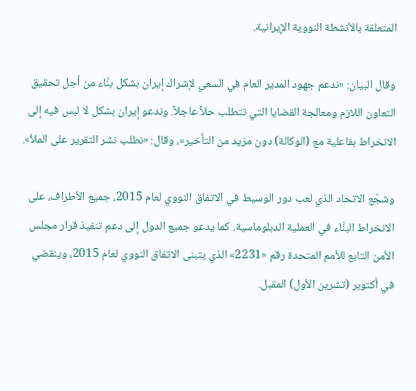المتعلقة بالأنشطة النووية الإيرانية.

وقال البيان: «ندعم جهود المدير العام في السعي لإشراك إيران بشكل بنَّاء من أجل تحقيق التعاون اللازم ومعالجة القضايا التي تتطلب حلاً عاجلاً. وندعو إيران بشكل لا لبس فيه إلى الانخراط بفاعلية مع (الوكالة) دون مزيد من التأخير»، وقال: «نطلب نشر التقرير على الملأ».

وشجّع الاتحاد الذي لعب دور الوسيط في الاتفاق النووي لعام 2015، جميع الأطراف، على الانخراط البنَّاء في العملية الدبلوماسية. كما يدعو جميع الدول إلى دعم تنفيذ قرار مجلس الأمن التابع للأمم المتحدة رقم «2231» الذي يتبنى الاتفاق النووي لعام 2015، وينقضي في أكتوبر (تشرين الأول) المقبل.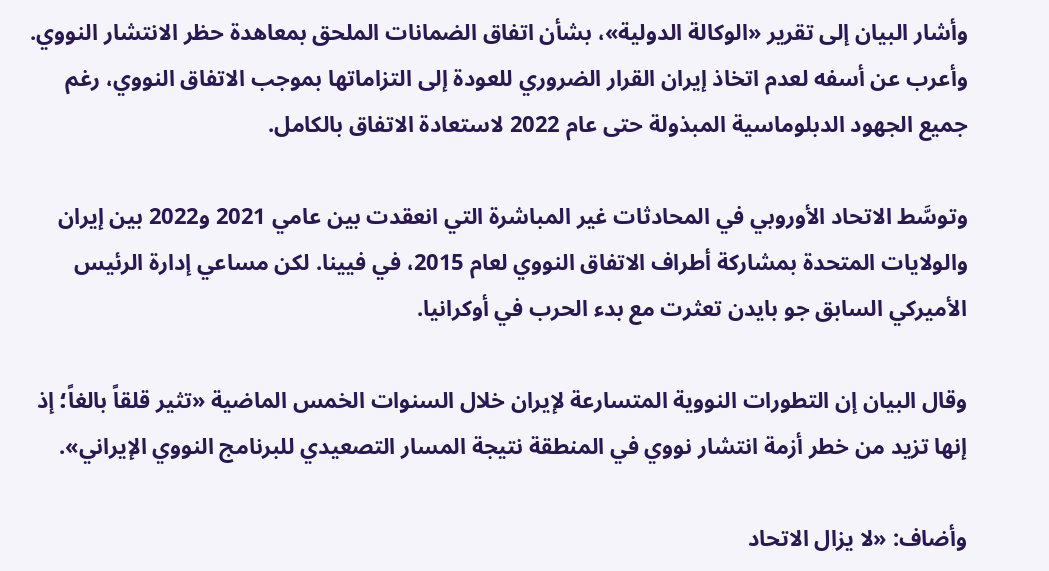وأشار البيان إلى تقرير «الوكالة الدولية»، بشأن اتفاق الضمانات الملحق بمعاهدة حظر الانتشار النووي. وأعرب عن أسفه لعدم اتخاذ إيران القرار الضروري للعودة إلى التزاماتها بموجب الاتفاق النووي، رغم جميع الجهود الدبلوماسية المبذولة حتى عام 2022 لاستعادة الاتفاق بالكامل.

وتوسَّط الاتحاد الأوروبي في المحادثات غير المباشرة التي انعقدت بين عامي 2021 و2022 بين إيران والولايات المتحدة بمشاركة أطراف الاتفاق النووي لعام 2015، في فيينا. لكن مساعي إدارة الرئيس الأميركي السابق جو بايدن تعثرت مع بدء الحرب في أوكرانيا.

وقال البيان إن التطورات النووية المتسارعة لإيران خلال السنوات الخمس الماضية «تثير قلقاً بالغاً؛ إذ إنها تزيد من خطر أزمة انتشار نووي في المنطقة نتيجة المسار التصعيدي للبرنامج النووي الإيراني».

وأضاف: «لا يزال الاتحاد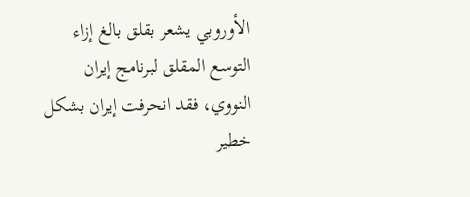الأوروبي يشعر بقلق بالغ إزاء التوسع المقلق لبرنامج إيران النووي، فقد انحرفت إيران بشكل خطير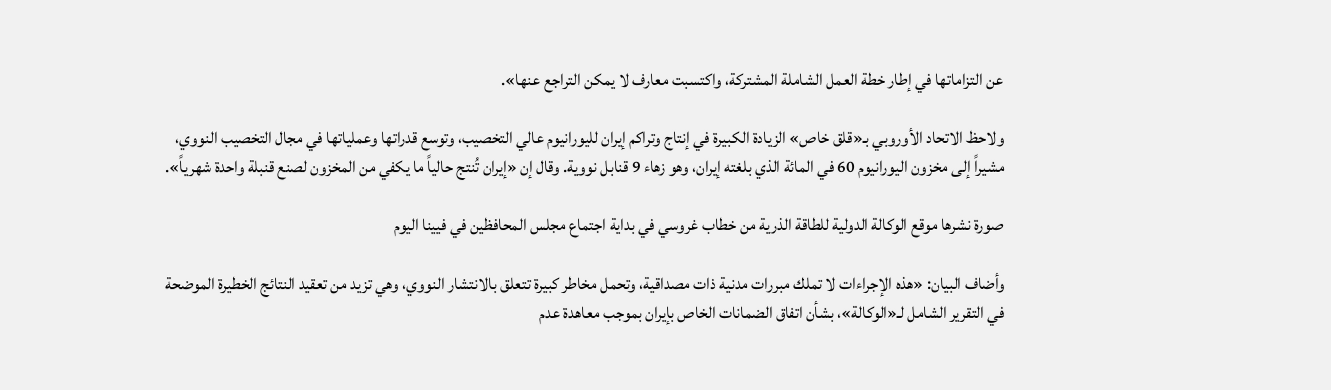عن التزاماتها في إطار خطة العمل الشاملة المشتركة، واكتسبت معارف لا يمكن التراجع عنها».

ولاحظ الاتحاد الأوروبي بـ«قلق خاص» الزيادة الكبيرة في إنتاج وتراكم إيران لليورانيوم عالي التخصيب، وتوسع قدراتها وعملياتها في مجال التخصيب النووي، مشيراً إلى مخزون اليورانيوم 60 في المائة الذي بلغته إيران، وهو زهاء 9 قنابل نووية. وقال إن «إيران تُنتج حالياً ما يكفي من المخزون لصنع قنبلة واحدة شهرياً».

صورة نشرها موقع الوكالة الدولية للطاقة الذرية من خطاب غروسي في بداية اجتماع مجلس المحافظين في فيينا اليوم

وأضاف البيان: «هذه الإجراءات لا تملك مبررات مدنية ذات مصداقية، وتحمل مخاطر كبيرة تتعلق بالانتشار النووي، وهي تزيد من تعقيد النتائج الخطيرة الموضحة في التقرير الشامل لـ«الوكالة»، بشأن اتفاق الضمانات الخاص بإيران بموجب معاهدة عدم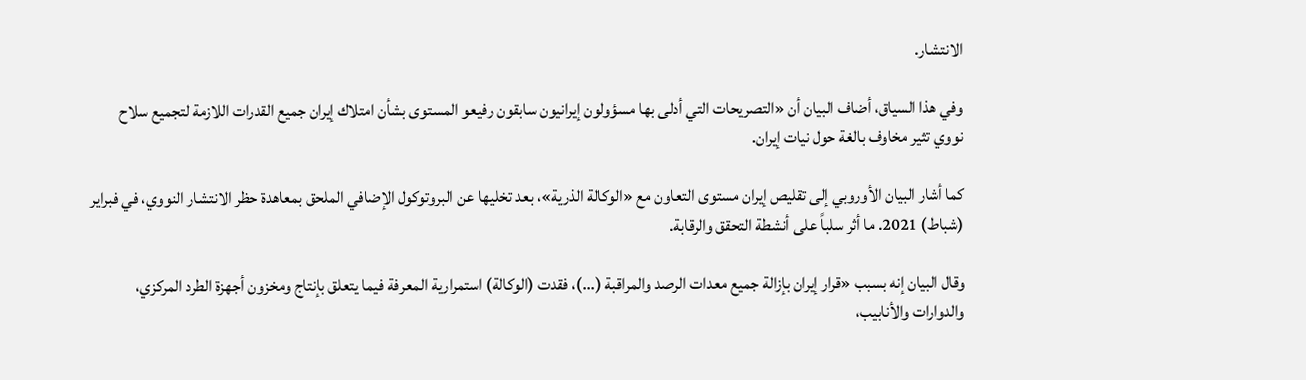الانتشار.

وفي هذا السياق، أضاف البيان أن «التصريحات التي أدلى بها مسؤولون إيرانيون سابقون رفيعو المستوى بشأن امتلاك إيران جميع القدرات اللازمة لتجميع سلاح نووي تثير مخاوف بالغة حول نيات إيران.

كما أشار البيان الأوروبي إلى تقليص إيران مستوى التعاون مع «الوكالة الذرية»، بعد تخليها عن البروتوكول الإضافي الملحق بمعاهدة حظر الانتشار النووي، في فبراير (شباط) 2021. ما أثر سلباً على أنشطة التحقق والرقابة.

وقال البيان إنه بسبب «قرار إيران بإزالة جميع معدات الرصد والمراقبة (...)، فقدت (الوكالة) استمرارية المعرفة فيما يتعلق بإنتاج ومخزون أجهزة الطرد المركزي، والدوارات والأنابيب،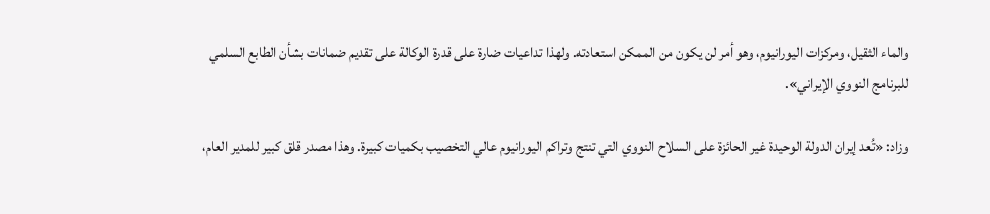والماء الثقيل، ومركزات اليورانيوم، وهو أمر لن يكون من الممكن استعادته. ولهذا تداعيات ضارة على قدرة الوكالة على تقديم ضمانات بشأن الطابع السلمي للبرنامج النووي الإيراني».

وزاد: «تُعد إيران الدولة الوحيدة غير الحائزة على السلاح النووي التي تنتج وتراكم اليورانيوم عالي التخصيب بكميات كبيرة. وهذا مصدر قلق كبير للمدير العام،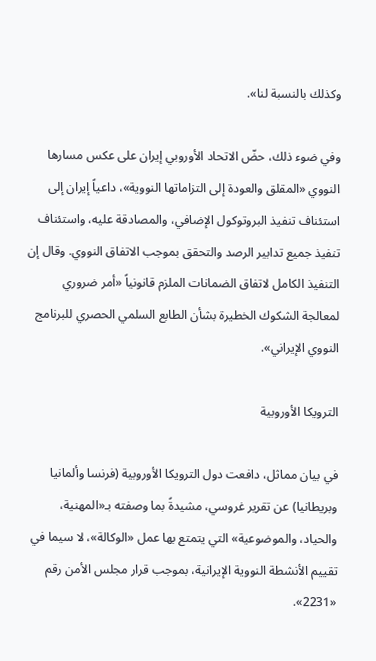وكذلك بالنسبة لنا».

وفي ضوء ذلك، حضّ الاتحاد الأوروبي إيران على عكس مسارها النووي «المقلق والعودة إلى التزاماتها النووية»، داعياً إيران إلى استئناف تنفيذ البروتوكول الإضافي، والمصادقة عليه، واستئناف تنفيذ جميع تدابير الرصد والتحقق بموجب الاتفاق النووي. وقال إن التنفيذ الكامل لاتفاق الضمانات الملزم قانونياً «أمر ضروري لمعالجة الشكوك الخطيرة بشأن الطابع السلمي الحصري للبرنامج النووي الإيراني».

الترويكا الأوروبية

في بيان مماثل، دافعت دول الترويكا الأوروبية (فرنسا وألمانيا وبريطانيا) عن تقرير غروسي، مشيدةً بما وصفته بـ«المهنية، والحياد، والموضوعية» التي يتمتع بها عمل «الوكالة»، لا سيما في تقييم الأنشطة النووية الإيرانية، بموجب قرار مجلس الأمن رقم «2231».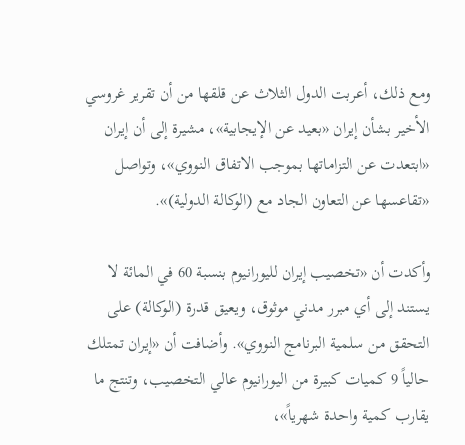ومع ذلك، أعربت الدول الثلاث عن قلقها من أن تقرير غروسي الأخير بشأن إيران «بعيد عن الإيجابية»، مشيرة إلى أن إيران «ابتعدت عن التزاماتها بموجب الاتفاق النووي»، وتواصل «تقاعسها عن التعاون الجاد مع (الوكالة الدولية)».

وأكدت أن «تخصيب إيران لليورانيوم بنسبة 60 في المائة لا يستند إلى أي مبرر مدني موثوق، ويعيق قدرة (الوكالة) على التحقق من سلمية البرنامج النووي». وأضافت أن «إيران تمتلك حالياً 9 كميات كبيرة من اليورانيوم عالي التخصيب، وتنتج ما يقارب كمية واحدة شهرياً»،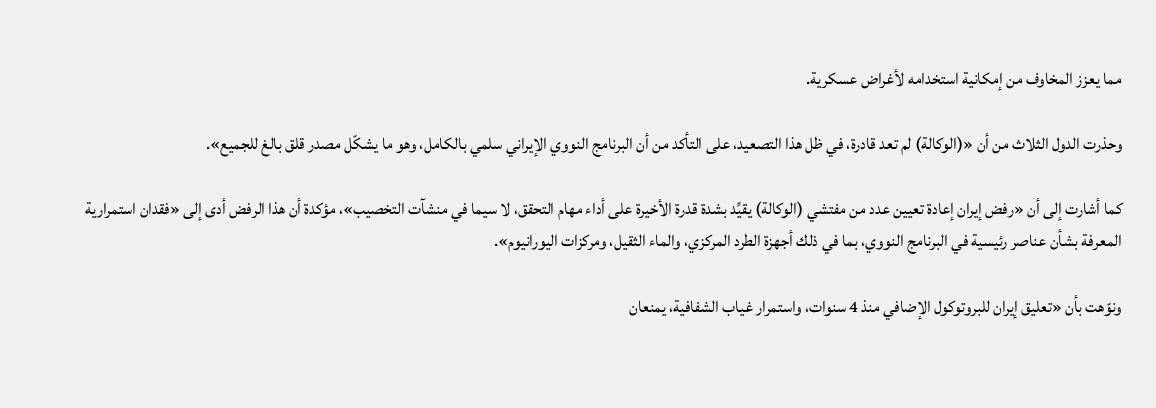مما يعزز المخاوف من إمكانية استخدامه لأغراض عسكرية.

وحذرت الدول الثلاث من أن «(الوكالة) لم تعد قادرة، في ظل هذا التصعيد، على التأكد من أن البرنامج النووي الإيراني سلمي بالكامل، وهو ما يشكّل مصدر قلق بالغ للجميع».

كما أشارت إلى أن «رفض إيران إعادة تعيين عدد من مفتشي (الوكالة) يقيِّد بشدة قدرة الأخيرة على أداء مهام التحقق، لا سيما في منشآت التخصيب»، مؤكدة أن هذا الرفض أدى إلى «فقدان استمرارية المعرفة بشأن عناصر رئيسية في البرنامج النووي، بما في ذلك أجهزة الطرد المركزي، والماء الثقيل، ومركزات اليورانيوم».

ونوّهت بأن «تعليق إيران للبروتوكول الإضافي منذ 4 سنوات، واستمرار غياب الشفافية، يمنعان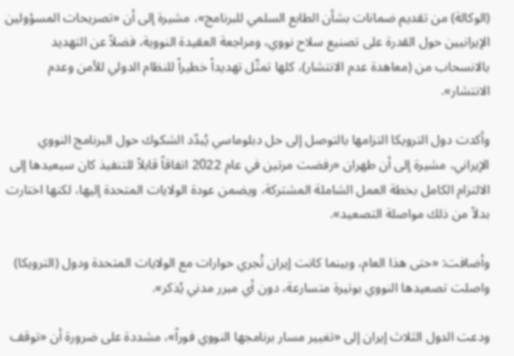(الوكالة) من تقديم ضمانات بشأن الطابع السلمي للبرنامج»، مشيرة إلى أن «تصريحات المسؤولين الإيرانيين حول القدرة على تصنيع سلاح نووي، ومراجعة العقيدة النووية، فضلاً عن التهديد بالانسحاب من (معاهدة عدم الانتشار)، كلها تمثّل تهديداً خطيراً للنظام الدولي للأمن وعدم الانتشار».

وأكدت دول الترويكا التزامها بالتوصل إلى حل دبلوماسي يُبدّد الشكوك حول البرنامج النووي الإيراني، مشيرة إلى أن طهران «رفضت مرتين في عام 2022 اتفاقاً قابلاً للتنفيذ كان سيعيدها إلى الالتزام الكامل بخطة العمل الشاملة المشتركة، ويضمن عودة الولايات المتحدة إليها، لكنها اختارت بدلاً من ذلك مواصلة التصعيد».

وأضافت: «حتى هذا العام، وبينما كانت إيران تُجري حوارات مع الولايات المتحدة ودول (الترويكا) واصلت تصعيدها النووي بوتيرة متسارعة، دون أي مبرر مدني يُذكر».

ودعت الدول الثلاث إيران إلى «تغيير مسار برنامجها النووي فوراً»، مشددة على ضرورة أن «توقف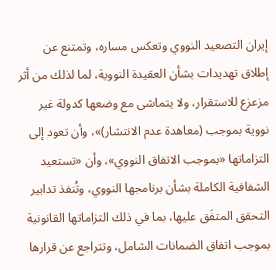إيران التصعيد النووي وتعكس مساره، وتمتنع عن إطلاق تهديدات بشأن العقيدة النووية، لما لذلك من أثر مزعزع للاستقرار، ولا يتماشى مع وضعها كدولة غير نووية بموجب (معاهدة عدم الانتشار)»، وأن تعود إلى التزاماتها «بموجب الاتفاق النووي»، وأن «تستعيد الشفافية الكاملة بشأن برنامجها النووي، وتُنفذ تدابير التحقق المتفَق عليها، بما في ذلك التزاماتها القانونية بموجب اتفاق الضمانات الشامل، وتتراجع عن قرارها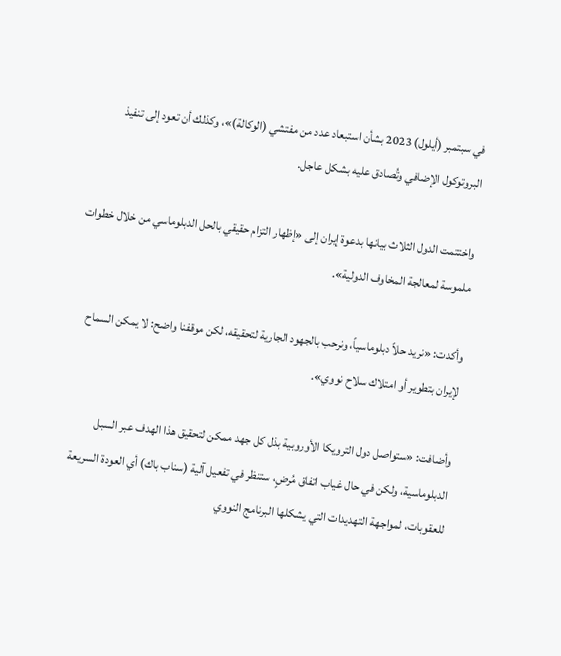في سبتمبر (أيلول) 2023 بشأن استبعاد عدد من مفتشي (الوكالة)»، وكذلك أن تعود إلى تنفيذ البروتوكول الإضافي وتُصادق عليه بشكل عاجل.

واختتمت الدول الثلاث بيانها بدعوة إيران إلى «إظهار التزام حقيقي بالحل الدبلوماسي من خلال خطوات ملموسة لمعالجة المخاوف الدولية».

وأكدت: «نريد حلاً دبلوماسياً، ونرحب بالجهود الجارية لتحقيقه، لكن موقفنا واضح: لا يمكن السماح لإيران بتطوير أو امتلاك سلاح نووي».

وأضافت: «ستواصل دول الترويكا الأوروبية بذل كل جهد ممكن لتحقيق هذا الهدف عبر السبل الدبلوماسية، ولكن في حال غياب اتفاق مُرضٍ، ستنظر في تفعيل آلية (سناب باك) أي العودة السريعة للعقوبات، لمواجهة التهديدات التي يشكلها البرنامج النووي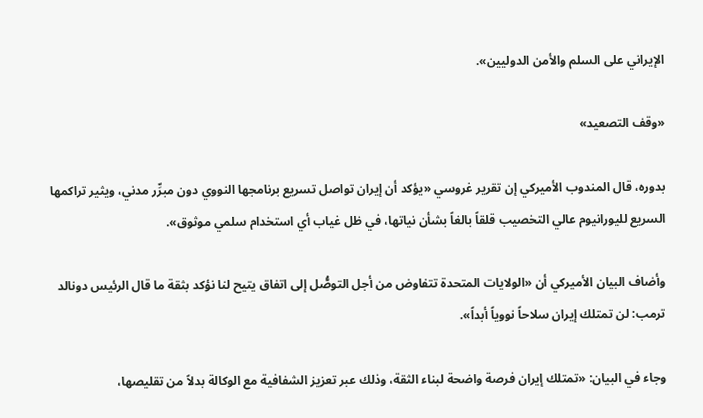الإيراني على السلم والأمن الدوليين».

«وقف التصعيد»

بدوره، قال المندوب الأميركي إن تقرير غروسي «يؤكد أن إيران تواصل تسريع برنامجها النووي دون مبرِّر مدني، ويثير تراكمها السريع لليورانيوم عالي التخصيب قلقاً بالغاً بشأن نياتها، في ظل غياب أي استخدام سلمي موثوق».

وأضاف البيان الأميركي أن «الولايات المتحدة تتفاوض من أجل التوصُّل إلى اتفاق يتيح لنا نؤكد بثقة ما قال الرئيس دونالد ترمب: لن تمتلك إيران سلاحاً نووياً أبداً».

وجاء في البيان: «تمتلك إيران فرصة واضحة لبناء الثقة، وذلك عبر تعزيز الشفافية مع الوكالة بدلاً من تقليصها،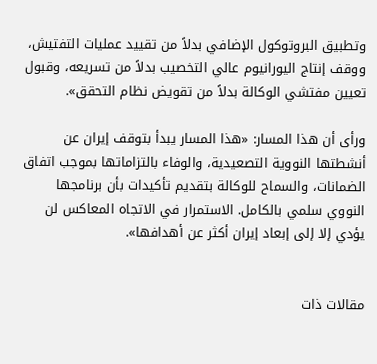وتطبيق البروتوكول الإضافي بدلاً من تقييد عمليات التفتيش، ووقف إنتاج اليورانيوم عالي التخصيب بدلاً من تسريعه، وقبول تعيين مفتشي الوكالة بدلاً من تقويض نظام التحقق».

ورأى أن هذا المسار: «هذا المسار يبدأ بتوقف إيران عن أنشطتها النووية التصعيدية، والوفاء بالتزاماتها بموجب اتفاق الضمانات، والسماح للوكالة بتقديم تأكيدات بأن برنامجها النووي سلمي بالكامل. الاستمرار في الاتجاه المعاكس لن يؤدي إلا إلى إبعاد إيران أكثر عن أهدافها».


مقالات ذات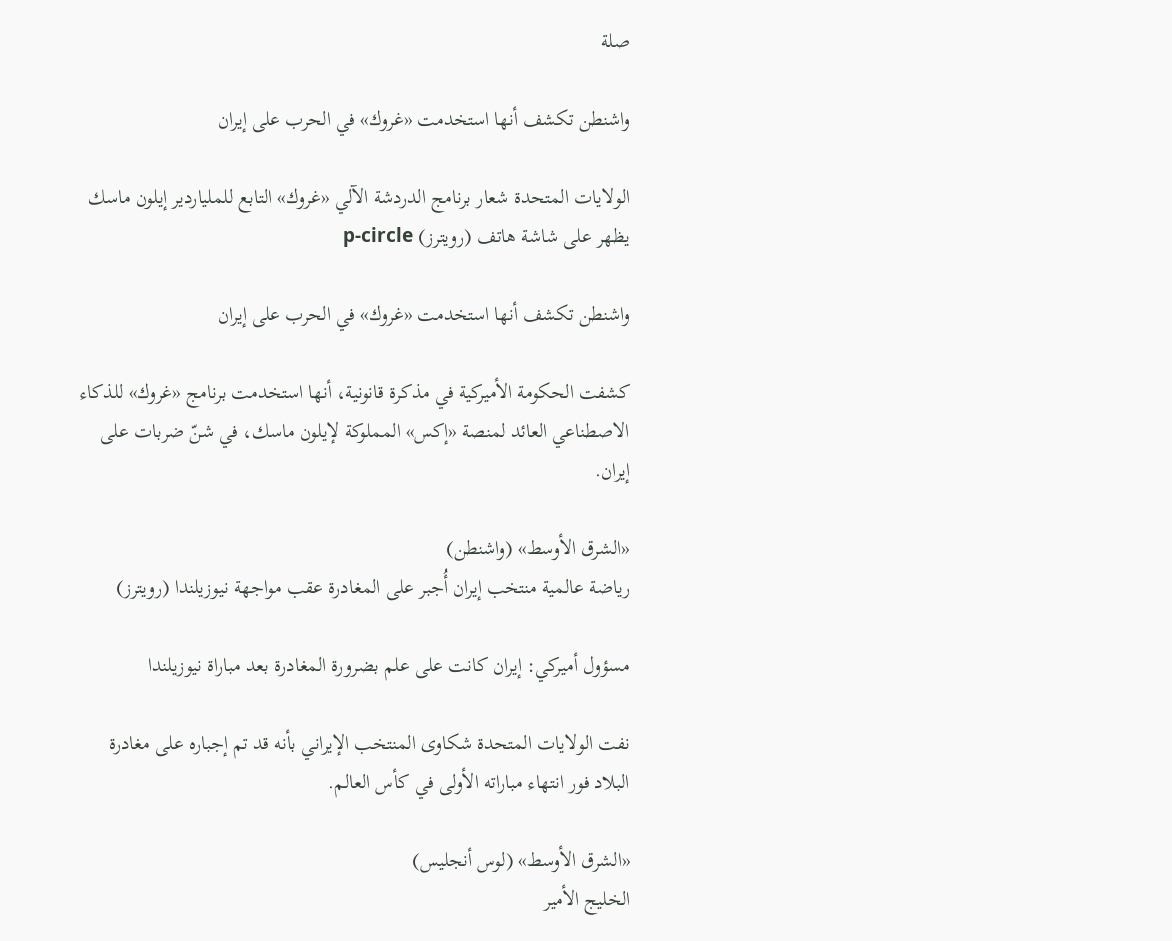صلة

واشنطن تكشف أنها استخدمت «غروك» في الحرب على إيران

الولايات المتحدة شعار برنامج الدردشة الآلي «غروك» التابع للملياردير إيلون ماسك يظهر على شاشة هاتف (رويترز) p-circle

واشنطن تكشف أنها استخدمت «غروك» في الحرب على إيران

كشفت الحكومة الأميركية في مذكرة قانونية، أنها استخدمت برنامج «غروك» للذكاء الاصطناعي العائد لمنصة «إكس» المملوكة لإيلون ماسك، في شنّ ضربات على إيران.

«الشرق الأوسط» (واشنطن)
رياضة عالمية منتخب إيران أُجبر على المغادرة عقب مواجهة نيوزيلندا (رويترز)

مسؤول أميركي: إيران كانت على علم بضرورة المغادرة بعد مباراة نيوزيلندا

نفت الولايات المتحدة شكاوى المنتخب الإيراني بأنه قد تم إجباره على مغادرة البلاد فور انتهاء مباراته الأولى في كأس العالم.

«الشرق الأوسط» (لوس أنجليس)
الخليج الأمير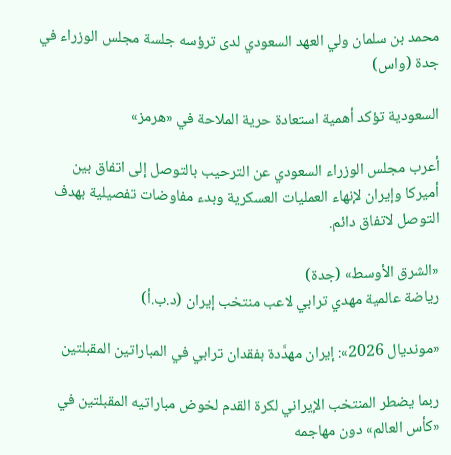محمد بن سلمان ولي العهد السعودي لدى ترؤسه جلسة مجلس الوزراء في جدة (واس)

السعودية تؤكد أهمية استعادة حرية الملاحة في «هرمز»

أعرب مجلس الوزراء السعودي عن الترحيب بالتوصل إلى اتفاق بين أميركا وإيران لإنهاء العمليات العسكرية وبدء مفاوضات تفصيلية بهدف التوصل لاتفاق دائم.

«الشرق الأوسط» (جدة)
رياضة عالمية مهدي ترابي لاعب منتخب إيران (د.ب.أ)

«مونديال 2026»: إيران مهدَّدة بفقدان ترابي في المباراتين المقبلتين

ربما يضطر المنتخب الإيراني لكرة القدم لخوض مباراتيه المقبلتين في «كأس العالم» دون مهاجمه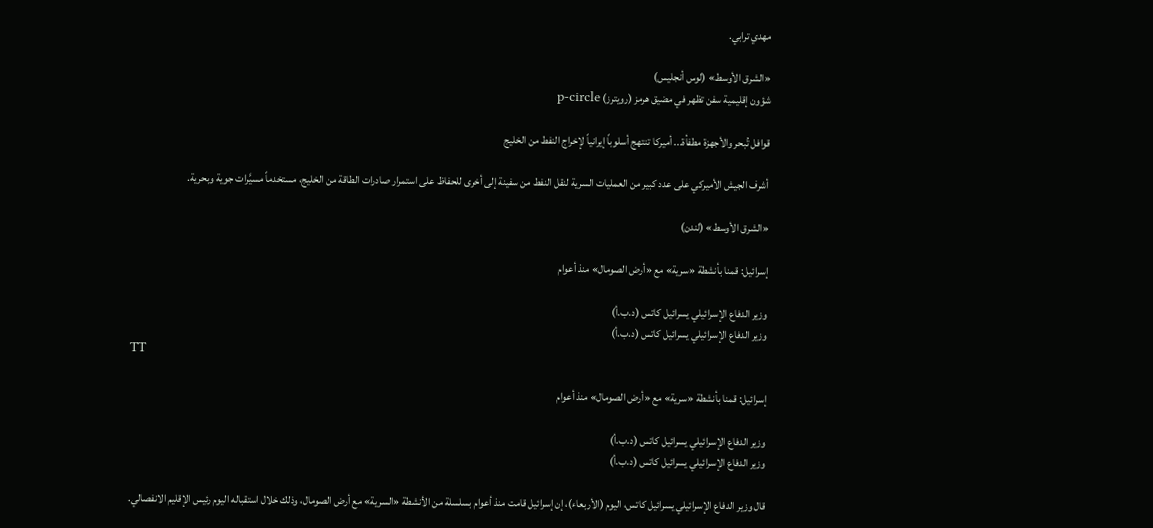مهدي ترابي.

«الشرق الأوسط» (لوس أنجليس)
شؤون إقليمية سفن تظهر في مضيق هرمز (رويترز) p-circle

قوافل تُبحر والأجهزة مطفأة... أميركا تنتهج أسلوباً إيرانياً لإخراج النفط من الخليج

أشرف الجيش الأميركي على عدد كبير من العمليات السرية لنقل النفط من سفينة إلى أخرى للحفاظ على استمرار صادرات الطاقة من الخليج، مستخدماً مسيَّرات جوية وبحرية.

«الشرق الأوسط» (لندن)

إسرائيل: قمنا بأنشطة «سرية» مع «أرض الصومال» منذ أعوام

وزير الدفاع الإسرائيلي يسرائيل كاتس (د.ب.أ)
وزير الدفاع الإسرائيلي يسرائيل كاتس (د.ب.أ)
TT

إسرائيل: قمنا بأنشطة «سرية» مع «أرض الصومال» منذ أعوام

وزير الدفاع الإسرائيلي يسرائيل كاتس (د.ب.أ)
وزير الدفاع الإسرائيلي يسرائيل كاتس (د.ب.أ)

قال وزير الدفاع الإسرائيلي يسرائيل كاتس، اليوم (الأربعاء)، إن إسرائيل قامت منذ أعوام بسلسلة من الأنشطة «السرية» مع أرض الصومال، وذلك خلال استقباله اليوم رئيس الإقليم الانفصالي.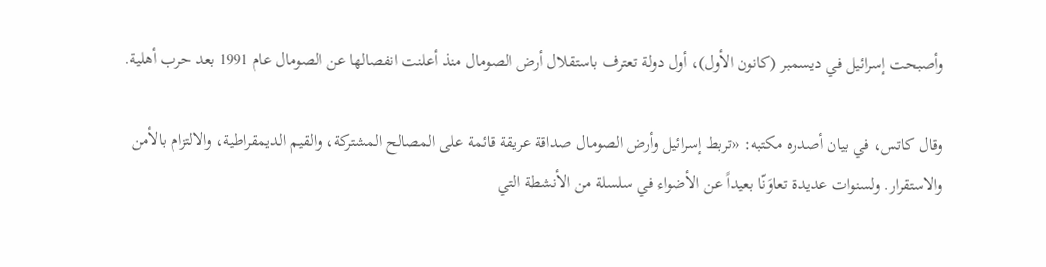وأصبحت إسرائيل في ديسمبر (كانون الأول)، أول دولة تعترف باستقلال أرض الصومال منذ أعلنت انفصالها عن الصومال عام 1991 بعد حرب أهلية.

وقال كاتس، في بيان أصدره مكتبه: «تربط إسرائيل وأرض الصومال صداقة عريقة قائمة على المصالح المشتركة، والقيم الديمقراطية، والالتزام بالأمن والاستقرار. ولسنوات عديدة تعاوَنّا بعيداً عن الأضواء في سلسلة من الأنشطة التي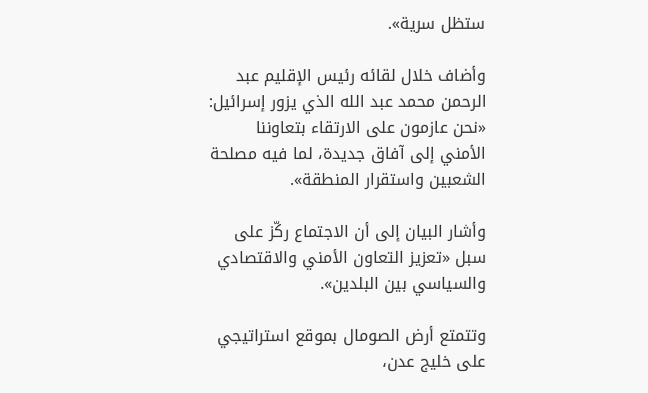ستظل سرية».

وأضاف خلال لقائه رئيس الإقليم عبد الرحمن محمد عبد الله الذي يزور إسرائيل: «نحن عازمون على الارتقاء بتعاوننا الأمني إلى آفاق جديدة، لما فيه مصلحة الشعبين واستقرار المنطقة».

وأشار البيان إلى أن الاجتماع ركّز على سبل «تعزيز التعاون الأمني والاقتصادي والسياسي بين البلدين».

وتتمتع أرض الصومال بموقع استراتيجي على خليج عدن،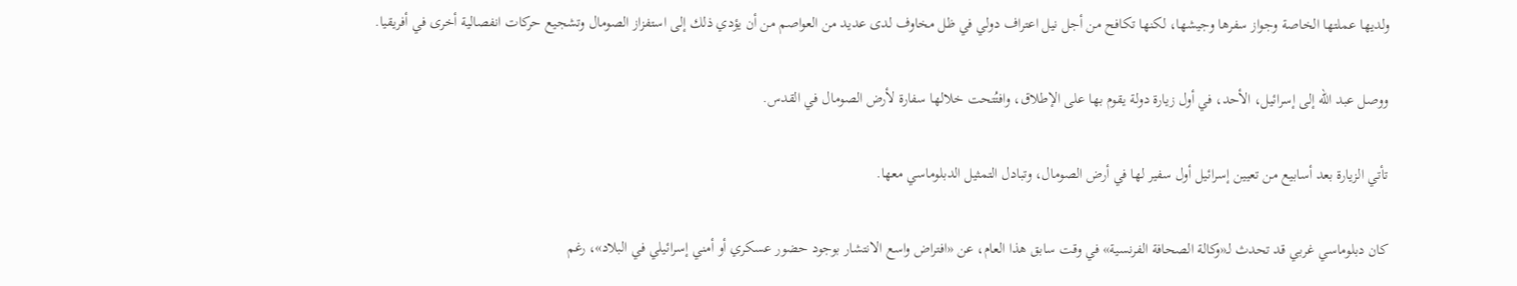ولديها عملتها الخاصة وجواز سفرها وجيشها، لكنها تكافح من أجل نيل اعتراف دولي في ظل مخاوف لدى عديد من العواصم من أن يؤدي ذلك إلى استفزاز الصومال وتشجيع حركات انفصالية أخرى في أفريقيا.

ووصل عبد الله إلى إسرائيل، الأحد، في أول زيارة دولة يقوم بها على الإطلاق، وافتُتحت خلالها سفارة لأرض الصومال في القدس.

تأتي الزيارة بعد أسابيع من تعيين إسرائيل أول سفير لها في أرض الصومال، وتبادل التمثيل الدبلوماسي معها.

كان دبلوماسي غربي قد تحدث لـ«وكالة الصحافة الفرنسية» في وقت سابق هذا العام، عن «افتراض واسع الانتشار بوجود حضور عسكري أو أمني إسرائيلي في البلاد»، رغم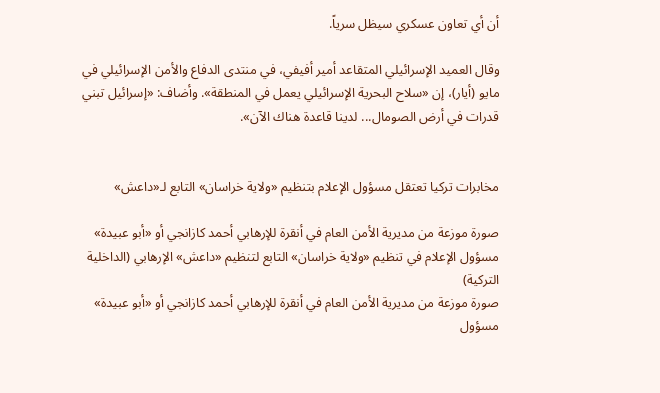أن أي تعاون عسكري سيظل سرياً.

وقال العميد الإسرائيلي المتقاعد أمير أفيفي، في منتدى الدفاع والأمن الإسرائيلي في مايو (أيار)، إن «سلاح البحرية الإسرائيلي يعمل في المنطقة». وأضاف: «إسرائيل تبني قدرات في أرض الصومال... لدينا قاعدة هناك الآن».


مخابرات تركيا تعتقل مسؤول الإعلام بتنظيم «ولاية خراسان» التابع لـ«داعش»

صورة موزعة من مديرية الأمن العام في أنقرة للإرهابي أحمد كازانجي أو «أبو عبيدة» مسؤول الإعلام في تنظيم «ولاية خراسان» التابع لتنظيم «داعش» الإرهابي (الداخلية التركية)
صورة موزعة من مديرية الأمن العام في أنقرة للإرهابي أحمد كازانجي أو «أبو عبيدة» مسؤول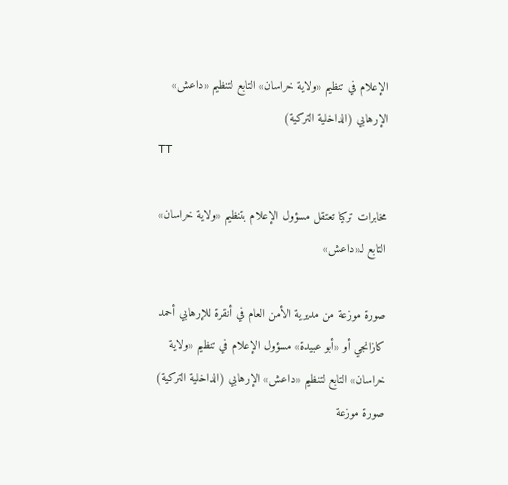الإعلام في تنظيم «ولاية خراسان» التابع لتنظيم «داعش» الإرهابي (الداخلية التركية)
TT

مخابرات تركيا تعتقل مسؤول الإعلام بتنظيم «ولاية خراسان» التابع لـ«داعش»

صورة موزعة من مديرية الأمن العام في أنقرة للإرهابي أحمد كازانجي أو «أبو عبيدة» مسؤول الإعلام في تنظيم «ولاية خراسان» التابع لتنظيم «داعش» الإرهابي (الداخلية التركية)
صورة موزعة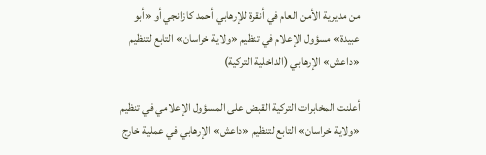من مديرية الأمن العام في أنقرة للإرهابي أحمد كازانجي أو «أبو عبيدة» مسؤول الإعلام في تنظيم «ولاية خراسان» التابع لتنظيم «داعش» الإرهابي (الداخلية التركية)

أعلنت المخابرات التركية القبض على المسؤول الإعلامي في تنظيم «ولاية خراسان» التابع لتنظيم «داعش» الإرهابي في عملية خارج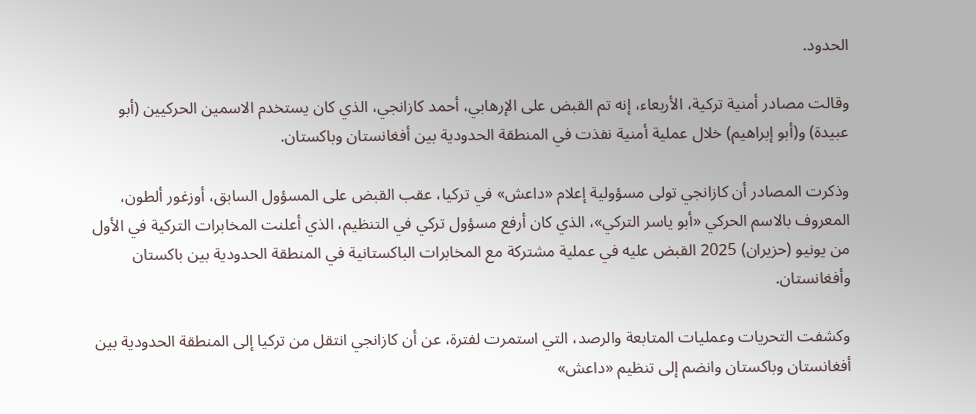الحدود.

وقالت مصادر أمنية تركية، الأربعاء، إنه تم القبض على الإرهابي، أحمد كازانجي، الذي كان يستخدم الاسمين الحركيين (أبو عبيدة) و(أبو إبراهيم) خلال عملية أمنية نفذت في المنطقة الحدودية بين أفغانستان وباكستان.

وذكرت المصادر أن كازانجي تولى مسؤولية إعلام «داعش» في تركيا، عقب القبض على المسؤول السابق، أوزغور ألطون، المعروف بالاسم الحركي «أبو ياسر التركي»، الذي كان أرفع مسؤول تركي في التنظيم، الذي أعلنت المخابرات التركية في الأول من يونيو (حزيران) 2025 القبض عليه في عملية مشتركة مع المخابرات الباكستانية في المنطقة الحدودية بين باكستان وأفغانستان.

وكشفت التحريات وعمليات المتابعة والرصد، التي استمرت لفترة، عن أن كازانجي انتقل من تركيا إلى المنطقة الحدودية بين أفغانستان وباكستان وانضم إلى تنظيم «داعش»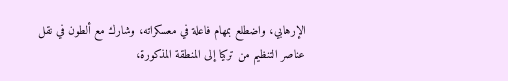الإرهابي، واضطلع بمهام فاعلة في معسكراته، وشارك مع ألطون في نقل عناصر التنظيم من تركيا إلى المنطقة المذكورة،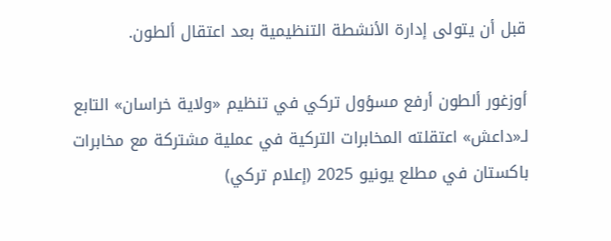قبل أن يتولى إدارة الأنشطة التنظيمية بعد اعتقال ألطون.

أوزغور ألطون أرفع مسؤول تركي في تنظيم «ولاية خراسان» التابع لـ«داعش» اعتقلته المخابرات التركية في عملية مشتركة مع مخابرات باكستان في مطلع يونيو 2025 (إعلام تركي)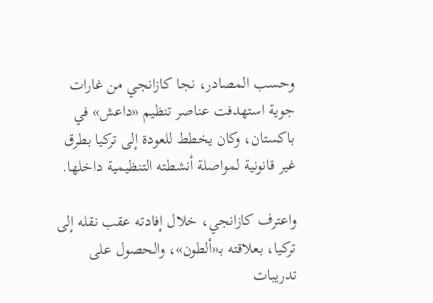وحسب المصادر، نجا كازانجي من غارات جوية استهدفت عناصر تنظيم «داعش» في باكستان، وكان يخطط للعودة إلى تركيا بطرق غير قانونية لمواصلة أنشطته التنظيمية داخلها.

واعترف كازانجي، خلال إفادته عقب نقله إلى تركيا، بعلاقته بـ«ألطون»، والحصول على تدريبات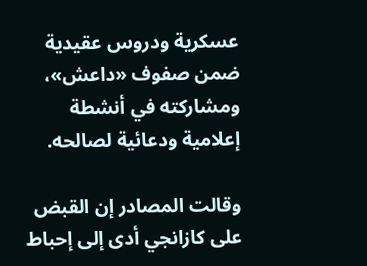عسكرية ودروس عقيدية ضمن صفوف «داعش»، ومشاركته في أنشطة إعلامية ودعائية لصالحه.

وقالت المصادر إن القبض على كازانجي أدى إلى إحباط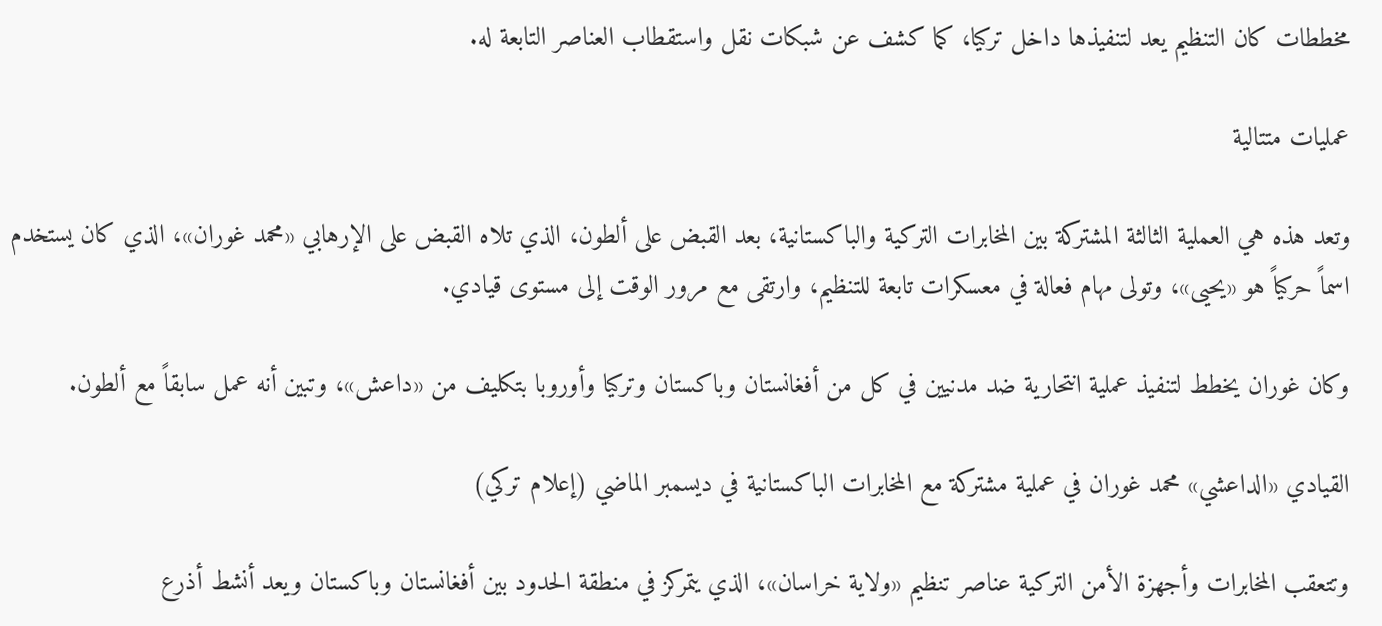مخططات كان التنظيم يعد لتنفيذها داخل تركيا، كما كشف عن شبكات نقل واستقطاب العناصر التابعة له.

عمليات متتالية

وتعد هذه هي العملية الثالثة المشتركة بين المخابرات التركية والباكستانية، بعد القبض على ألطون، الذي تلاه القبض على الإرهابي «محمد غوران»، الذي كان يستخدم اسماً حركياً هو «يحيى»، وتولى مهام فعالة في معسكرات تابعة للتنظيم، وارتقى مع مرور الوقت إلى مستوى قيادي.

وكان غوران يخطط لتنفيذ عملية انتحارية ضد مدنيين في كل من أفغانستان وباكستان وتركيا وأوروبا بتكليف من «داعش»، وتبين أنه عمل سابقاً مع ألطون.

القيادي «الداعشي» محمد غوران في عملية مشتركة مع المخابرات الباكستانية في ديسمبر الماضي (إعلام تركي)

وتتعقب المخابرات وأجهزة الأمن التركية عناصر تنظيم «ولاية خراسان»، الذي يتمركز في منطقة الحدود بين أفغانستان وباكستان ويعد أنشط أذرع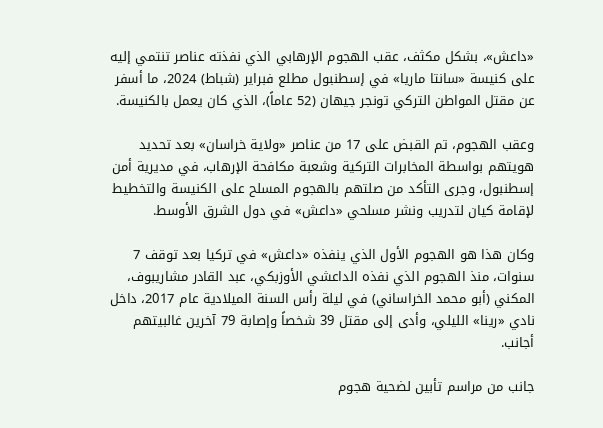«داعش»، بشكل مكثف، عقب الهجوم الإرهابي الذي نفذته عناصر تنتمي إليه على كنيسة «سانتا ماريا» في إسطنبول مطلع فبراير (شباط) 2024، ما أسفر عن مقتل المواطن التركي تونجر جيهان (52 عاماً)، الذي كان يعمل بالكنيسة.

وعقب الهجوم، تم القبض على 17 من عناصر «ولاية خراسان» بعد تحديد هويتهم بواسطة المخابرات التركية وشعبة مكافحة الإرهاب، في مديرية أمن إسطنبول، وجرى التأكد من صلتهم بالهجوم المسلح على الكنيسة والتخطيط لإقامة كيان لتدريب ونشر مسلحي «داعش» في دول الشرق الأوسط.

وكان هذا هو الهجوم الأول الذي ينفذه «داعش» في تركيا بعد توقف 7 سنوات، منذ الهجوم الذي نفذه الداعشي الأوزبكي، عبد القادر مشاريبوف، المكني (أبو محمد الخراساني) في ليلة رأس السنة الميلادية عام 2017، داخل نادي «رينا» الليلي، وأدى إلى مقتل 39 شخصاً وإصابة 79 آخرين غالبيتهم أجانب.

جانب من مراسم تأبين لضحية هجوم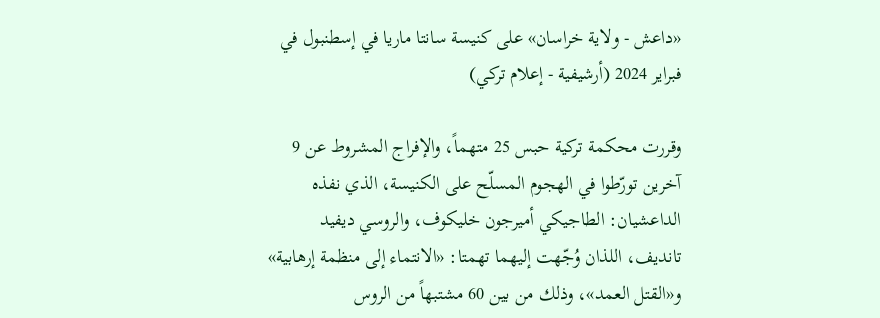«داعش - ولاية خراسان» على كنيسة سانتا ماريا في إسطنبول في فبراير 2024 (أرشيفية - إعلام تركي)

وقررت محكمة تركية حبس 25 متهماً، والإفراج المشروط عن 9 آخرين تورّطوا في الهجوم المسلّح على الكنيسة، الذي نفذه الداعشيان: الطاجيكي أميرجون خليكوف، والروسي ديفيد تانديف، اللذان وُجّهت إليهما تهمتا: «الانتماء إلى منظمة إرهابية» و«القتل العمد»، وذلك من بين 60 مشتبهاً من الروس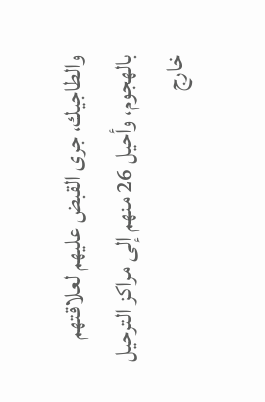والطاجيك، جرى القبض عليهم لعلاقتهم بالهجوم، وأحيل 26 منهم إلى مراكز الترحيل خارج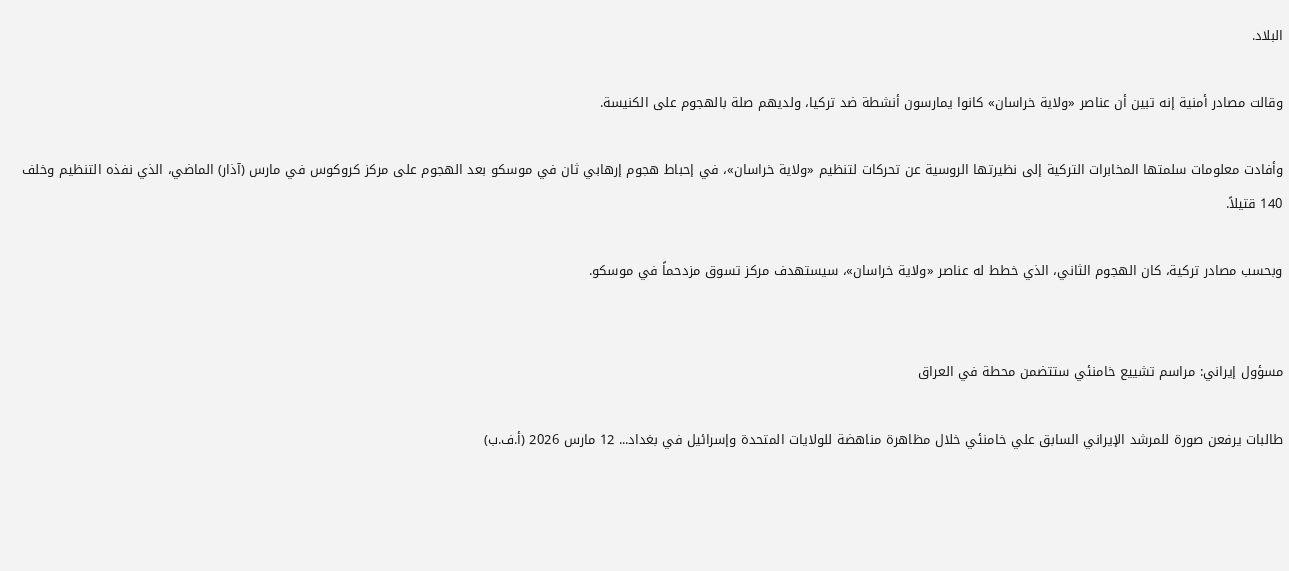البلاد.

وقالت مصادر أمنية إنه تبين أن عناصر «ولاية خراسان» كانوا يمارسون أنشطة ضد تركيا، ولديهم صلة بالهجوم على الكنيسة.

وأفادت معلومات سلمتها المخابرات التركية إلى نظيرتها الروسية عن تحركات لتنظيم «ولاية خراسان»، في إحباط هجوم إرهابي ثان في موسكو بعد الهجوم على مركز كروكوس في مارس (آذار) الماضي، الذي نفذه التنظيم وخلف 140 قتيلاً.

وبحسب مصادر تركية، كان الهجوم الثاني، الذي خطط له عناصر «ولاية خراسان»، سيستهدف مركز تسوق مزدحماً في موسكو.


مسؤول إيراني: مراسم تشييع خامنئي ستتضمن محطة في العراق

طالبات يرفعن صورة للمرشد الإيراني السابق علي خامنئي خلال مظاهرة مناهضة للولايات المتحدة وإسرائيل في بغداد... 12 مارس 2026 (أ.ف.ب)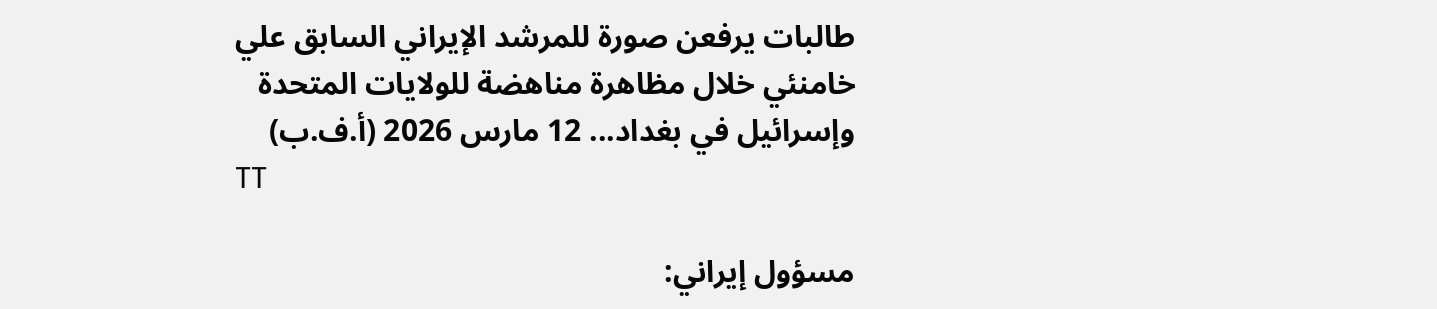طالبات يرفعن صورة للمرشد الإيراني السابق علي خامنئي خلال مظاهرة مناهضة للولايات المتحدة وإسرائيل في بغداد... 12 مارس 2026 (أ.ف.ب)
TT

مسؤول إيراني: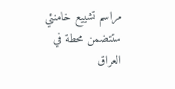مراسم تشييع خامنئي ستتضمن محطة في العراق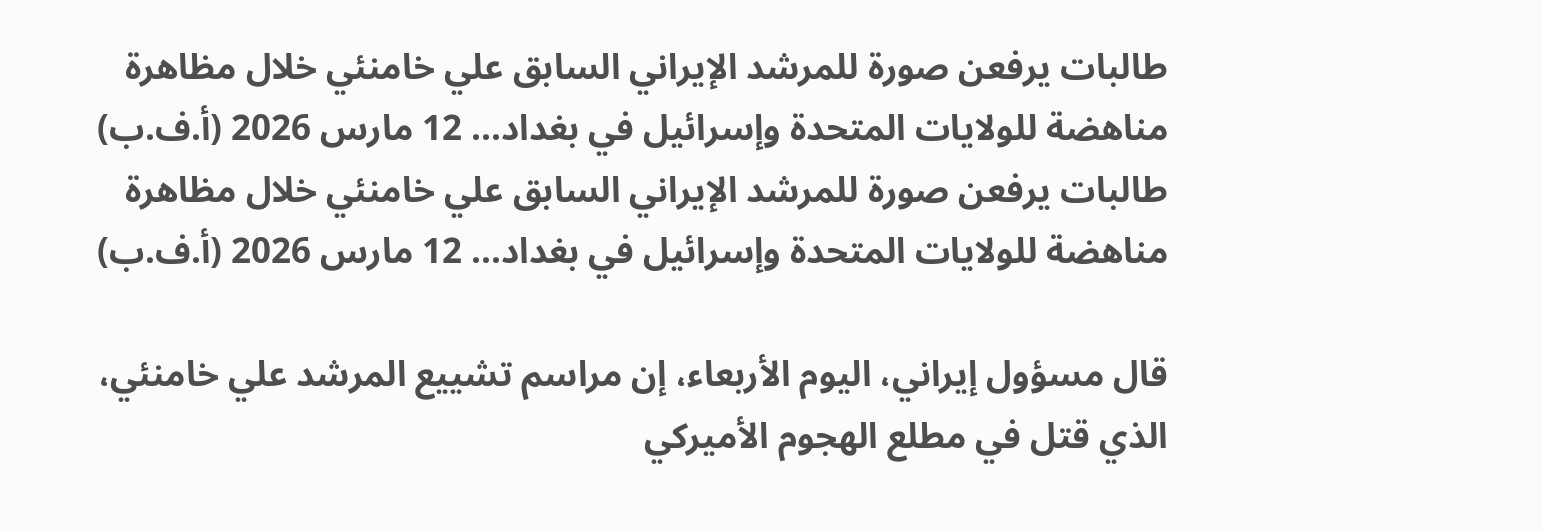طالبات يرفعن صورة للمرشد الإيراني السابق علي خامنئي خلال مظاهرة مناهضة للولايات المتحدة وإسرائيل في بغداد... 12 مارس 2026 (أ.ف.ب)
طالبات يرفعن صورة للمرشد الإيراني السابق علي خامنئي خلال مظاهرة مناهضة للولايات المتحدة وإسرائيل في بغداد... 12 مارس 2026 (أ.ف.ب)

قال مسؤول إيراني، اليوم الأربعاء، إن مراسم تشييع المرشد علي خامنئي، الذي قتل في مطلع الهجوم الأميركي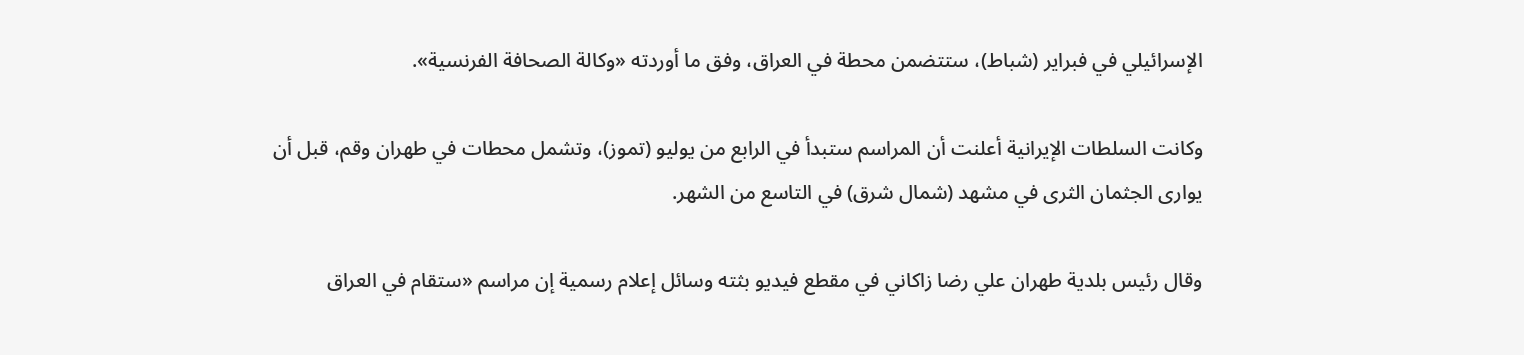الإسرائيلي في فبراير (شباط)، ستتضمن محطة في العراق، وفق ما أوردته «وكالة الصحافة الفرنسية».

وكانت السلطات الإيرانية أعلنت أن المراسم ستبدأ في الرابع من يوليو (تموز)، وتشمل محطات في طهران وقم، قبل أن يوارى الجثمان الثرى في مشهد (شمال شرق) في التاسع من الشهر.

وقال رئيس بلدية طهران علي رضا زاكاني في مقطع فيديو بثته وسائل إعلام رسمية إن مراسم «ستقام في العراق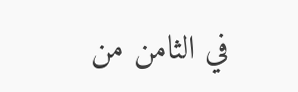في الثامن من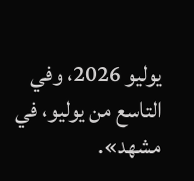يوليو 2026، وفي التاسع من يوليو، في مشهد».